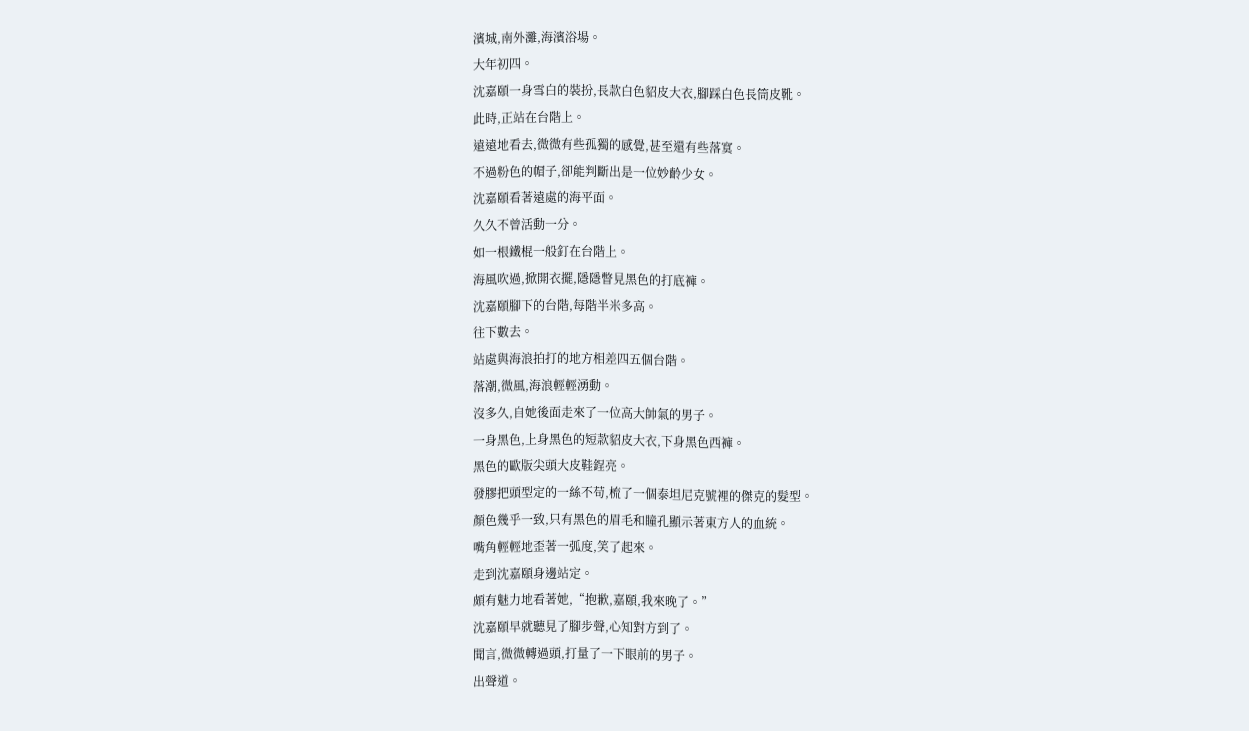濱城,南外灘,海濱浴場。
大年初四。
沈嘉頤一身雪白的裝扮,長款白色貂皮大衣,腳踩白色長筒皮靴。
此時,正站在台階上。
遠遠地看去,微微有些孤獨的感覺,甚至還有些落寞。
不過粉色的帽子,卻能判斷出是一位妙齡少女。
沈嘉頤看著遠處的海平面。
久久不曾活動一分。
如一根鐵棍一般釘在台階上。
海風吹過,掀開衣擺,隱隱瞥見黑色的打底褲。
沈嘉頤腳下的台階,每階半米多高。
往下數去。
站處與海浪拍打的地方相差四五個台階。
落潮,微風,海浪輕輕湧動。
沒多久,自她後面走來了一位高大帥氣的男子。
一身黑色,上身黑色的短款貂皮大衣,下身黑色西褲。
黑色的歐版尖頭大皮鞋鋥亮。
發膠把頭型定的一絲不苟,梳了一個泰坦尼克號裡的傑克的髮型。
顏色幾乎一致,只有黑色的眉毛和瞳孔顯示著東方人的血統。
嘴角輕輕地歪著一弧度,笑了起來。
走到沈嘉頤身邊站定。
頗有魅力地看著她,“抱歉,嘉頤,我來晚了。”
沈嘉頤早就聽見了腳步聲,心知對方到了。
聞言,微微轉過頭,打量了一下眼前的男子。
出聲道。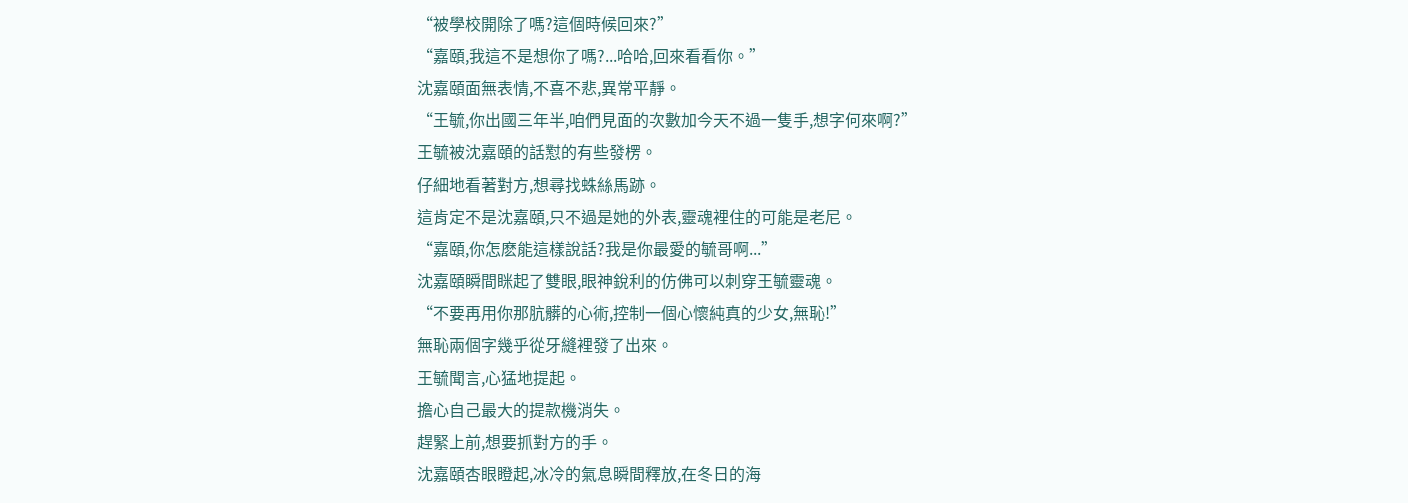“被學校開除了嗎?這個時候回來?”
“嘉頤,我這不是想你了嗎?...哈哈,回來看看你。”
沈嘉頤面無表情,不喜不悲,異常平靜。
“王毓,你出國三年半,咱們見面的次數加今天不過一隻手,想字何來啊?”
王毓被沈嘉頤的話懟的有些發楞。
仔細地看著對方,想尋找蛛絲馬跡。
這肯定不是沈嘉頤,只不過是她的外表,靈魂裡住的可能是老尼。
“嘉頤,你怎麽能這樣說話?我是你最愛的毓哥啊...”
沈嘉頤瞬間眯起了雙眼,眼神銳利的仿佛可以刺穿王毓靈魂。
“不要再用你那肮髒的心術,控制一個心懷純真的少女,無恥!”
無恥兩個字幾乎從牙縫裡發了出來。
王毓聞言,心猛地提起。
擔心自己最大的提款機消失。
趕緊上前,想要抓對方的手。
沈嘉頤杏眼瞪起,冰冷的氣息瞬間釋放,在冬日的海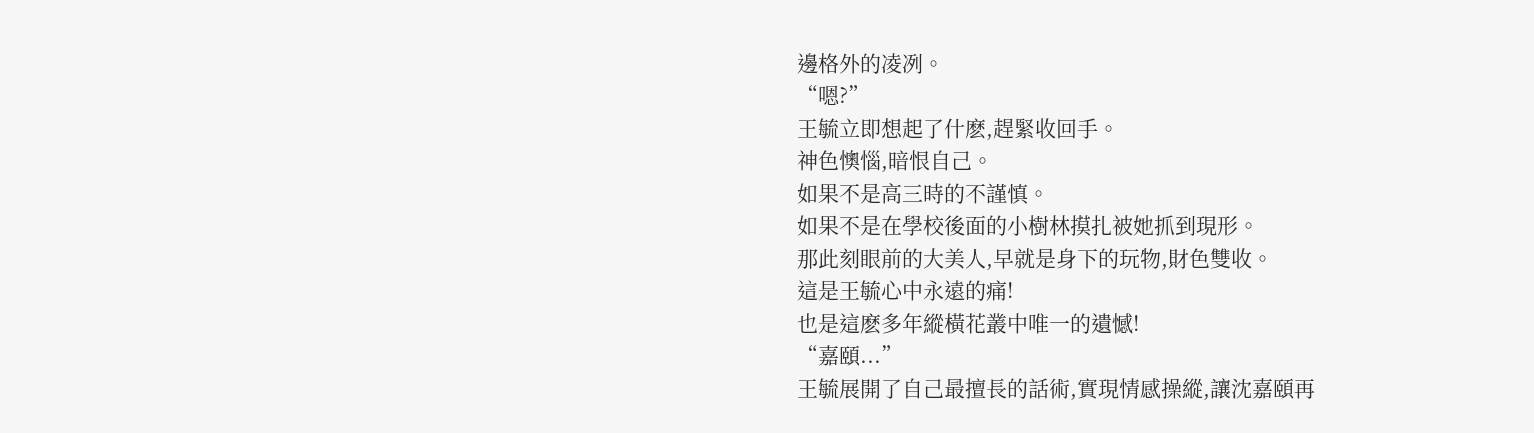邊格外的凌冽。
“嗯?”
王毓立即想起了什麽,趕緊收回手。
神色懊惱,暗恨自己。
如果不是高三時的不謹慎。
如果不是在學校後面的小樹林摸扎被她抓到現形。
那此刻眼前的大美人,早就是身下的玩物,財色雙收。
這是王毓心中永遠的痛!
也是這麽多年縱橫花叢中唯一的遺憾!
“嘉頤...”
王毓展開了自己最擅長的話術,實現情感操縱,讓沈嘉頤再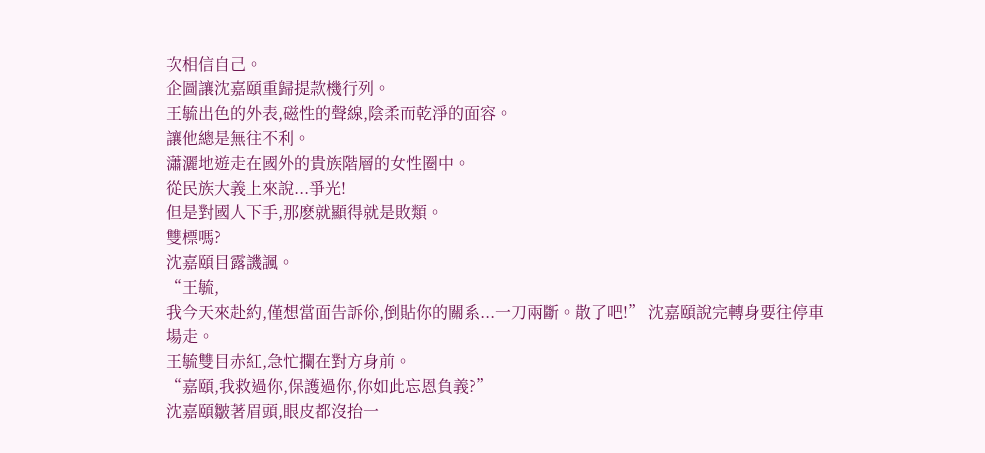次相信自己。
企圖讓沈嘉頤重歸提款機行列。
王毓出色的外表,磁性的聲線,陰柔而乾淨的面容。
讓他總是無往不利。
瀟灑地遊走在國外的貴族階層的女性圈中。
從民族大義上來說...爭光!
但是對國人下手,那麽就顯得就是敗類。
雙標嗎?
沈嘉頤目露譏諷。
“王毓,
我今天來赴約,僅想當面告訴伱,倒貼你的關系...一刀兩斷。散了吧!” 沈嘉頤說完轉身要往停車場走。
王毓雙目赤紅,急忙攔在對方身前。
“嘉頤,我救過你,保護過你,你如此忘恩負義?”
沈嘉頤皺著眉頭,眼皮都沒抬一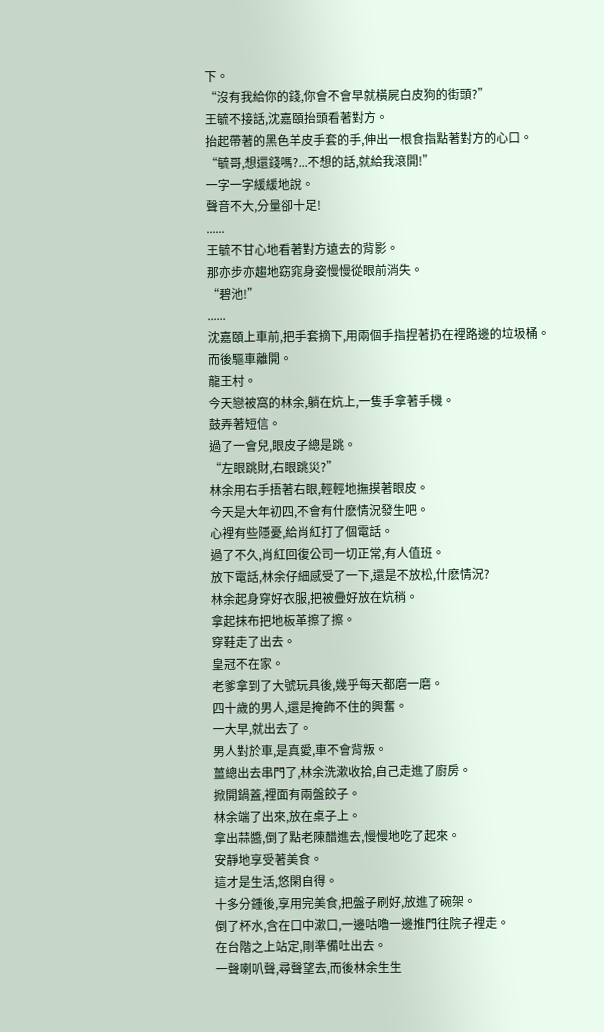下。
“沒有我給你的錢,你會不會早就橫屍白皮狗的街頭?”
王毓不接話,沈嘉頤抬頭看著對方。
抬起帶著的黑色羊皮手套的手,伸出一根食指點著對方的心口。
“毓哥,想還錢嗎?...不想的話,就給我滾開!”
一字一字緩緩地說。
聲音不大,分量卻十足!
......
王毓不甘心地看著對方遠去的背影。
那亦步亦趨地窈窕身姿慢慢從眼前消失。
“碧池!”
......
沈嘉頤上車前,把手套摘下,用兩個手指捏著扔在裡路邊的垃圾桶。
而後驅車離開。
龍王村。
今天戀被窩的林余,躺在炕上,一隻手拿著手機。
鼓弄著短信。
過了一會兒,眼皮子總是跳。
“左眼跳財,右眼跳災?”
林余用右手捂著右眼,輕輕地撫摸著眼皮。
今天是大年初四,不會有什麽情況發生吧。
心裡有些隱憂,給肖紅打了個電話。
過了不久,肖紅回復公司一切正常,有人值班。
放下電話,林余仔細感受了一下,還是不放松,什麽情況?
林余起身穿好衣服,把被疊好放在炕稍。
拿起抹布把地板革擦了擦。
穿鞋走了出去。
皇冠不在家。
老爹拿到了大號玩具後,幾乎每天都磨一磨。
四十歲的男人,還是掩飾不住的興奮。
一大早,就出去了。
男人對於車,是真愛,車不會背叛。
薑總出去串門了,林余洗漱收拾,自己走進了廚房。
掀開鍋蓋,裡面有兩盤餃子。
林余端了出來,放在桌子上。
拿出蒜醬,倒了點老陳醋進去,慢慢地吃了起來。
安靜地享受著美食。
這才是生活,悠閑自得。
十多分鍾後,享用完美食,把盤子刷好,放進了碗架。
倒了杯水,含在口中漱口,一邊咕嚕一邊推門往院子裡走。
在台階之上站定,剛準備吐出去。
一聲喇叭聲,尋聲望去,而後林余生生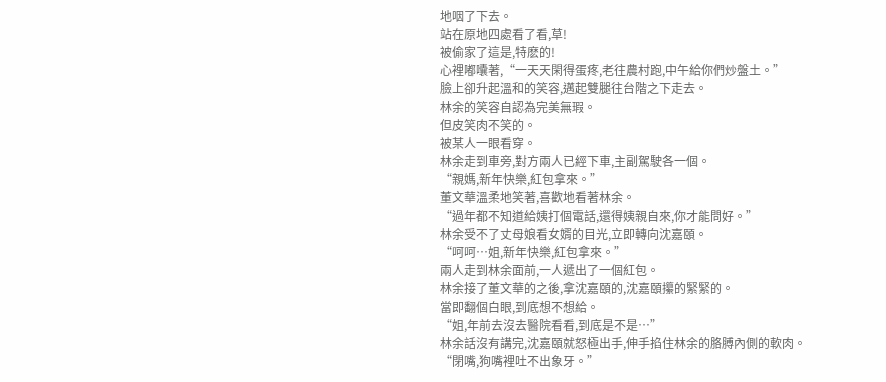地咽了下去。
站在原地四處看了看,草!
被偷家了這是,特麽的!
心裡嘟囔著,“一天天閑得蛋疼,老往農村跑,中午給你們炒盤土。”
臉上卻升起溫和的笑容,邁起雙腿往台階之下走去。
林余的笑容自認為完美無瑕。
但皮笑肉不笑的。
被某人一眼看穿。
林余走到車旁,對方兩人已經下車,主副駕駛各一個。
“親媽,新年快樂,紅包拿來。”
董文華溫柔地笑著,喜歡地看著林余。
“過年都不知道給姨打個電話,還得姨親自來,你才能問好。”
林余受不了丈母娘看女婿的目光,立即轉向沈嘉頤。
“呵呵…姐,新年快樂,紅包拿來。”
兩人走到林余面前,一人遞出了一個紅包。
林余接了董文華的之後,拿沈嘉頤的,沈嘉頤攥的緊緊的。
當即翻個白眼,到底想不想給。
“姐,年前去沒去醫院看看,到底是不是…”
林余話沒有講完,沈嘉頤就怒極出手,伸手掐住林余的胳膊內側的軟肉。
“閉嘴,狗嘴裡吐不出象牙。”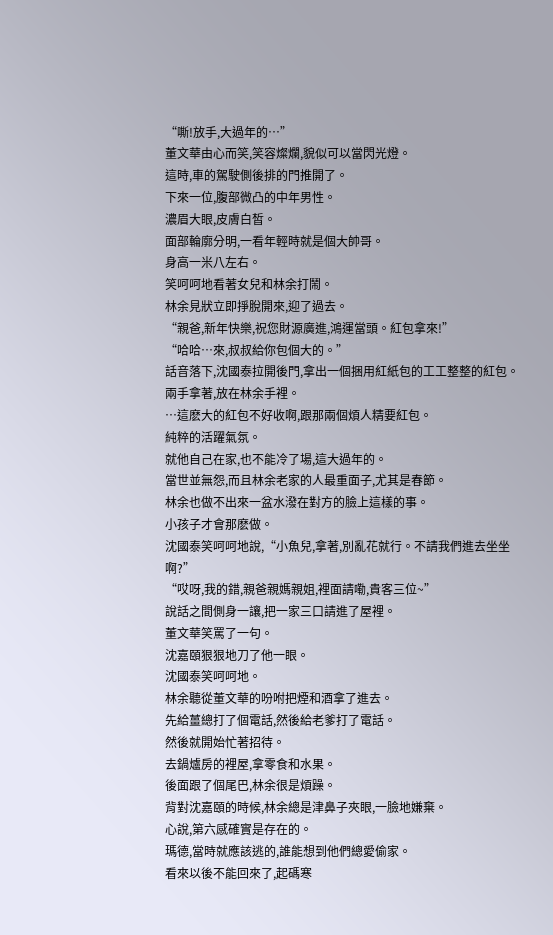“嘶!放手,大過年的…”
董文華由心而笑,笑容燦爛,貌似可以當閃光燈。
這時,車的駕駛側後排的門推開了。
下來一位,腹部微凸的中年男性。
濃眉大眼,皮膚白皙。
面部輪廓分明,一看年輕時就是個大帥哥。
身高一米八左右。
笑呵呵地看著女兒和林余打鬧。
林余見狀立即掙脫開來,迎了過去。
“親爸,新年快樂,祝您財源廣進,鴻運當頭。紅包拿來!”
“哈哈…來,叔叔給你包個大的。”
話音落下,沈國泰拉開後門,拿出一個捆用紅紙包的工工整整的紅包。
兩手拿著,放在林余手裡。
…這麽大的紅包不好收啊,跟那兩個煩人精要紅包。
純粹的活躍氣氛。
就他自己在家,也不能冷了場,這大過年的。
當世並無怨,而且林余老家的人最重面子,尤其是春節。
林余也做不出來一盆水潑在對方的臉上這樣的事。
小孩子才會那麽做。
沈國泰笑呵呵地說,“小魚兒,拿著,別亂花就行。不請我們進去坐坐啊?”
“哎呀,我的錯,親爸親媽親姐,裡面請嘞,貴客三位~”
說話之間側身一讓,把一家三口請進了屋裡。
董文華笑罵了一句。
沈嘉頤狠狠地刀了他一眼。
沈國泰笑呵呵地。
林余聽從董文華的吩咐把煙和酒拿了進去。
先給薑總打了個電話,然後給老爹打了電話。
然後就開始忙著招待。
去鍋爐房的裡屋,拿零食和水果。
後面跟了個尾巴,林余很是煩躁。
背對沈嘉頤的時候,林余總是津鼻子夾眼,一臉地嫌棄。
心說,第六感確實是存在的。
瑪德,當時就應該逃的,誰能想到他們總愛偷家。
看來以後不能回來了,起碼寒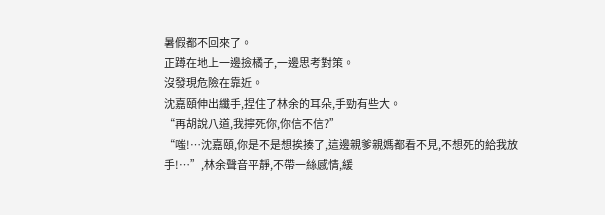暑假都不回來了。
正蹲在地上一邊撿橘子,一邊思考對策。
沒發現危險在靠近。
沈嘉頤伸出纖手,捏住了林余的耳朵,手勁有些大。
“再胡說八道,我擰死你,你信不信?”
“嗤!…沈嘉頤,你是不是想挨揍了,這邊親爹親媽都看不見,不想死的給我放手!…”,林余聲音平靜,不帶一絲感情,緩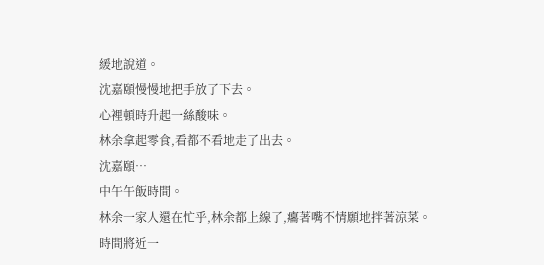緩地說道。
沈嘉頤慢慢地把手放了下去。
心裡頓時升起一絲酸味。
林余拿起零食,看都不看地走了出去。
沈嘉頤…
中午午飯時間。
林余一家人還在忙乎,林余都上線了,癟著嘴不情願地拌著涼菜。
時間將近一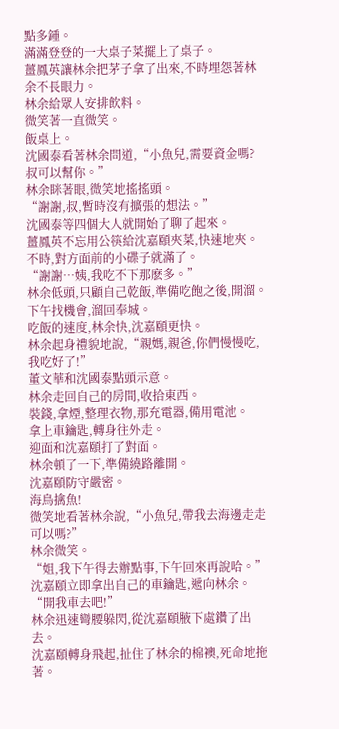點多鍾。
滿滿登登的一大桌子菜擺上了桌子。
薑鳳英讓林余把茅子拿了出來,不時埋怨著林余不長眼力。
林余給眾人安排飲料。
微笑著一直微笑。
飯桌上。
沈國泰看著林余問道,“小魚兒,需要資金嗎?叔可以幫你。”
林余眯著眼,微笑地搖搖頭。
“謝謝,叔,暫時沒有擴張的想法。”
沈國泰等四個大人就開始了聊了起來。
薑鳳英不忘用公筷給沈嘉頤夾菜,快速地夾。
不時,對方面前的小碟子就滿了。
“謝謝…姨,我吃不下那麽多。”
林余低頭,只顧自己乾飯,準備吃飽之後,開溜。
下午找機會,溜回奉城。
吃飯的速度,林余快,沈嘉頤更快。
林余起身禮貌地說,“親媽,親爸,你們慢慢吃,我吃好了!”
董文華和沈國泰點頭示意。
林余走回自己的房間,收拾東西。
裝錢,拿煙,整理衣物,那充電器,備用電池。
拿上車鑰匙,轉身往外走。
迎面和沈嘉頤打了對面。
林余頓了一下,準備繞路離開。
沈嘉頤防守嚴密。
海鳥擒魚!
微笑地看著林余說,“小魚兒,帶我去海邊走走可以嗎?”
林余微笑。
“姐,我下午得去辦點事,下午回來再說哈。”
沈嘉頤立即拿出自己的車鑰匙,遞向林余。
“開我車去吧!”
林余迅速彎腰躲閃,從沈嘉頤腋下處鑽了出去。
沈嘉頤轉身飛起,扯住了林余的棉襖,死命地拖著。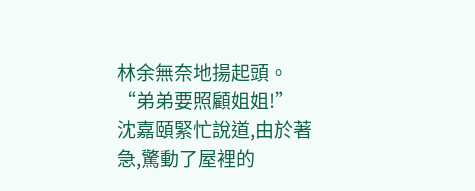林余無奈地揚起頭。
“弟弟要照顧姐姐!”
沈嘉頤緊忙說道,由於著急,驚動了屋裡的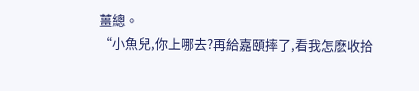薑總。
“小魚兒,你上哪去?再給嘉頤摔了,看我怎麽收拾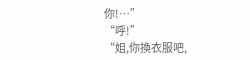你!…”
“呼!”
“姐,你換衣服吧,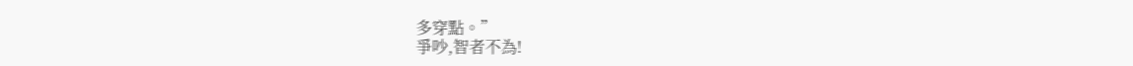多穿點。”
爭吵,智者不為!